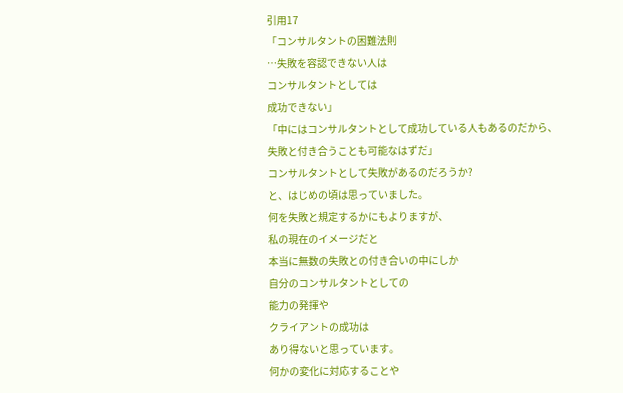引用17
「コンサルタントの困難法則
…失敗を容認できない人は
コンサルタントとしては
成功できない」
「中にはコンサルタントとして成功している人もあるのだから、
失敗と付き合うことも可能なはずだ」
コンサルタントとして失敗があるのだろうか?
と、はじめの頃は思っていました。
何を失敗と規定するかにもよりますが、
私の現在のイメージだと
本当に無数の失敗との付き合いの中にしか
自分のコンサルタントとしての
能力の発揮や
クライアントの成功は
あり得ないと思っています。
何かの変化に対応することや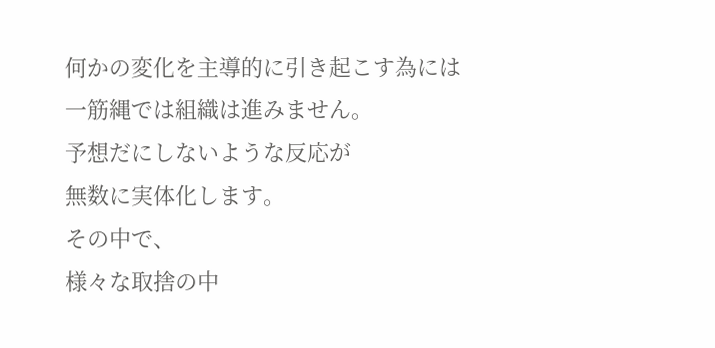何かの変化を主導的に引き起こす為には
一筋縄では組織は進みません。
予想だにしないような反応が
無数に実体化します。
その中で、
様々な取捨の中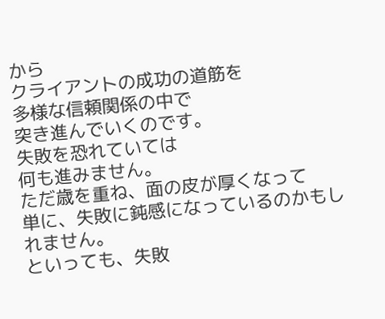から
クライアントの成功の道筋を
多様な信頼関係の中で
突き進んでいくのです。
失敗を恐れていては
何も進みません。
ただ歳を重ね、面の皮が厚くなって
単に、失敗に鈍感になっているのかもしれません。
といっても、失敗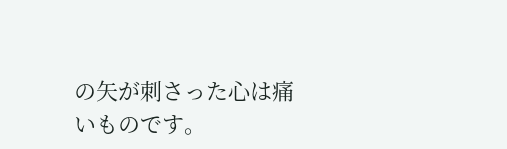の矢が刺さった心は痛いものです。